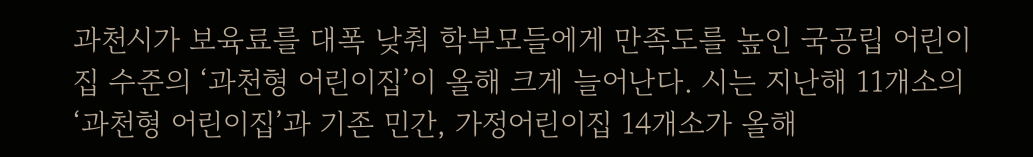과천시가 보육료를 대폭 낮춰 학부모들에게 만족도를 높인 국공립 어린이집 수준의 ‘과천형 어린이집’이 올해 크게 늘어난다. 시는 지난해 11개소의 ‘과천형 어린이집’과 기존 민간, 가정어린이집 14개소가 올해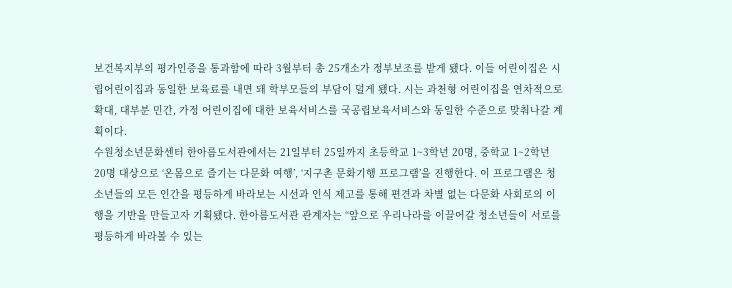보건복지부의 평가인증을 통과함에 따라 3월부터 총 25개소가 정부보조를 받게 됐다. 이들 어린이집은 시립어린이집과 동일한 보육료를 내면 돼 학부모들의 부담이 덜게 됐다. 시는 과천형 어린이집을 연차적으로 확대, 대부분 민간, 가정 어린이집에 대한 보육서비스를 국공립보육서비스와 동일한 수준으로 맞춰나갈 계획이다.
수원청소년문화센터 한아름도서관에서는 21일부터 25일까지 초등학교 1~3학년 20명, 중학교 1~2학년 20명 대상으로 ‘온몸으로 즐기는 다문화 여행’, ‘지구촌 문화기행 프로그램’을 진행한다. 이 프로그램은 청소년들의 모든 인간을 평등하게 바라보는 시선과 인식 제고를 통해 편견과 차별 없는 다문화 사회로의 이행을 기반을 만들고자 기획됐다. 한아름도서관 관계자는 “앞으로 우리나라를 이끌어갈 청소년들이 서로를 평등하게 바라볼 수 있는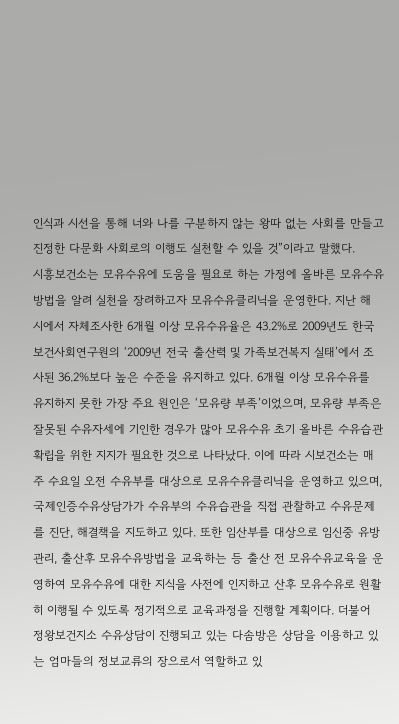인식과 시선을 통해 너와 나를 구분하지 않는 왕따 없는 사회를 만들고 진정한 다문화 사회로의 이행도 실천할 수 있을 것”이라고 말했다.
시흥보건소는 모유수유에 도움을 필요로 하는 가정에 올바른 모유수유방법을 알려 실천을 장려하고자 모유수유클리닉을 운영한다. 지난 해 시에서 자체조사한 6개월 이상 모유수유율은 43.2%로 2009년도 한국보건사회연구원의 ‘2009년 전국 출산력 및 가족보건복지 실태’에서 조사된 36.2%보다 높은 수준을 유지하고 있다. 6개월 이상 모유수유를 유지하지 못한 가장 주요 원인은 ‘모유량 부족’이었으며, 모유량 부족은 잘못된 수유자세에 기인한 경우가 많아 모유수유 초기 올바른 수유습관 확립을 위한 지지가 필요한 것으로 나타났다. 이에 따라 시보건소는 매주 수요일 오전 수유부를 대상으로 모유수유클리닉을 운영하고 있으며, 국제인증수유상담가가 수유부의 수유습관을 직접 관찰하고 수유문제를 진단, 해결책을 지도하고 있다. 또한 임산부를 대상으로 임신중 유방관리, 출산후 모유수유방법을 교육하는 등 출산 전 모유수유교육을 운영하여 모유수유에 대한 지식을 사전에 인지하고 산후 모유수유로 원활히 이행될 수 있도록 정기적으로 교육과정을 진행할 계획이다. 더불어 정왕보건지소 수유상담이 진행되고 있는 다솜방은 상담을 이용하고 있는 엄마들의 정보교류의 장으로서 역할하고 있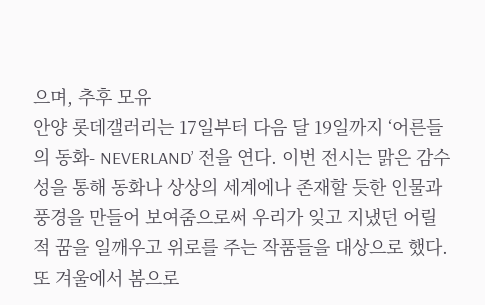으며, 추후 모유
안양 롯데갤러리는 17일부터 다음 달 19일까지 ‘어른들의 동화- NEVERLAND’ 전을 연다. 이번 전시는 맑은 감수성을 통해 동화나 상상의 세계에나 존재할 듯한 인물과 풍경을 만들어 보여줌으로써 우리가 잊고 지냈던 어릴 적 꿈을 일깨우고 위로를 주는 작품들을 대상으로 했다. 또 겨울에서 봄으로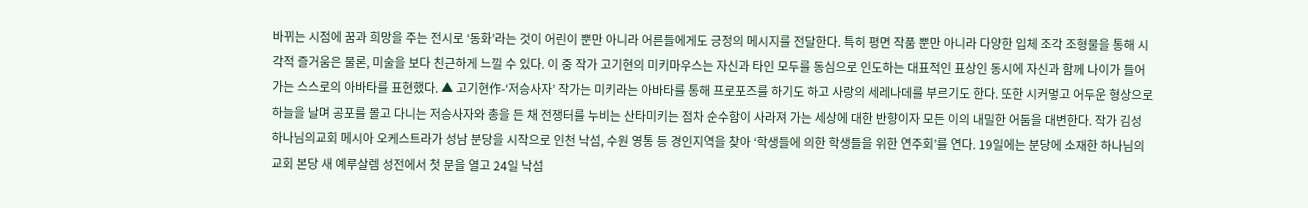바뀌는 시점에 꿈과 희망을 주는 전시로 ‘동화’라는 것이 어린이 뿐만 아니라 어른들에게도 긍정의 메시지를 전달한다. 특히 평면 작품 뿐만 아니라 다양한 입체 조각 조형물을 통해 시각적 즐거움은 물론, 미술을 보다 친근하게 느낄 수 있다. 이 중 작가 고기현의 미키마우스는 자신과 타인 모두를 동심으로 인도하는 대표적인 표상인 동시에 자신과 함께 나이가 들어가는 스스로의 아바타를 표현했다. ▲ 고기현作-‘저승사자’ 작가는 미키라는 아바타를 통해 프로포즈를 하기도 하고 사랑의 세레나데를 부르기도 한다. 또한 시커멓고 어두운 형상으로 하늘을 날며 공포를 몰고 다니는 저승사자와 총을 든 채 전쟁터를 누비는 산타미키는 점차 순수함이 사라져 가는 세상에 대한 반향이자 모든 이의 내밀한 어둠을 대변한다. 작가 김성
하나님의교회 메시아 오케스트라가 성남 분당을 시작으로 인천 낙섬, 수원 영통 등 경인지역을 찾아 ‘학생들에 의한 학생들을 위한 연주회’를 연다. 19일에는 분당에 소재한 하나님의 교회 본당 새 예루살렘 성전에서 첫 문을 열고 24일 낙섬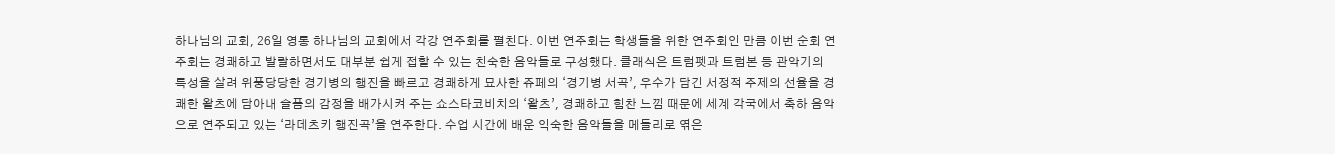하나님의 교회, 26일 영통 하나님의 교회에서 각강 연주회를 펼친다. 이번 연주회는 학생들을 위한 연주회인 만큼 이번 순회 연주회는 경쾌하고 발랄하면서도 대부분 쉽게 접할 수 있는 친숙한 음악들로 구성했다. 클래식은 트럼펫과 트럼본 등 관악기의 특성을 살려 위풍당당한 경기병의 행진을 빠르고 경쾌하게 묘사한 쥬페의 ‘경기병 서곡’, 우수가 담긴 서정적 주제의 선율을 경쾌한 왈츠에 담아내 슬픔의 감정을 배가시켜 주는 쇼스타코비치의 ‘왈츠’, 경쾌하고 힘찬 느낌 때문에 세계 각국에서 축하 음악으로 연주되고 있는 ‘라데츠키 행진곡’을 연주한다. 수업 시간에 배운 익숙한 음악들을 메들리로 엮은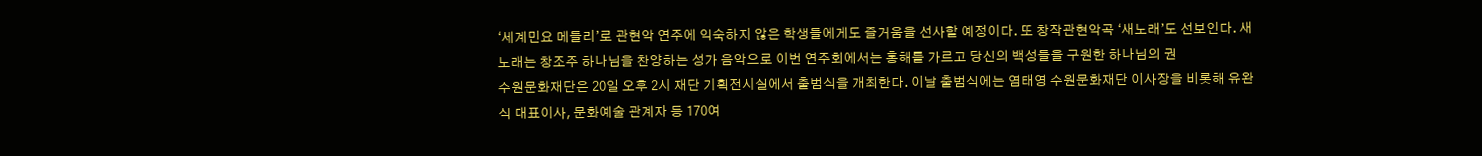‘세계민요 메들리’로 관현악 연주에 익숙하지 않은 학생들에게도 즐거움을 선사할 예정이다. 또 창작관현악곡 ‘새노래’도 선보인다. 새노래는 창조주 하나님을 찬양하는 성가 음악으로 이번 연주회에서는 홍해를 가르고 당신의 백성들을 구원한 하나님의 권
수원문화재단은 20일 오후 2시 재단 기획전시실에서 출범식을 개최한다. 이날 출범식에는 염태영 수원문화재단 이사장을 비롯해 유완식 대표이사, 문화예술 관계자 등 170여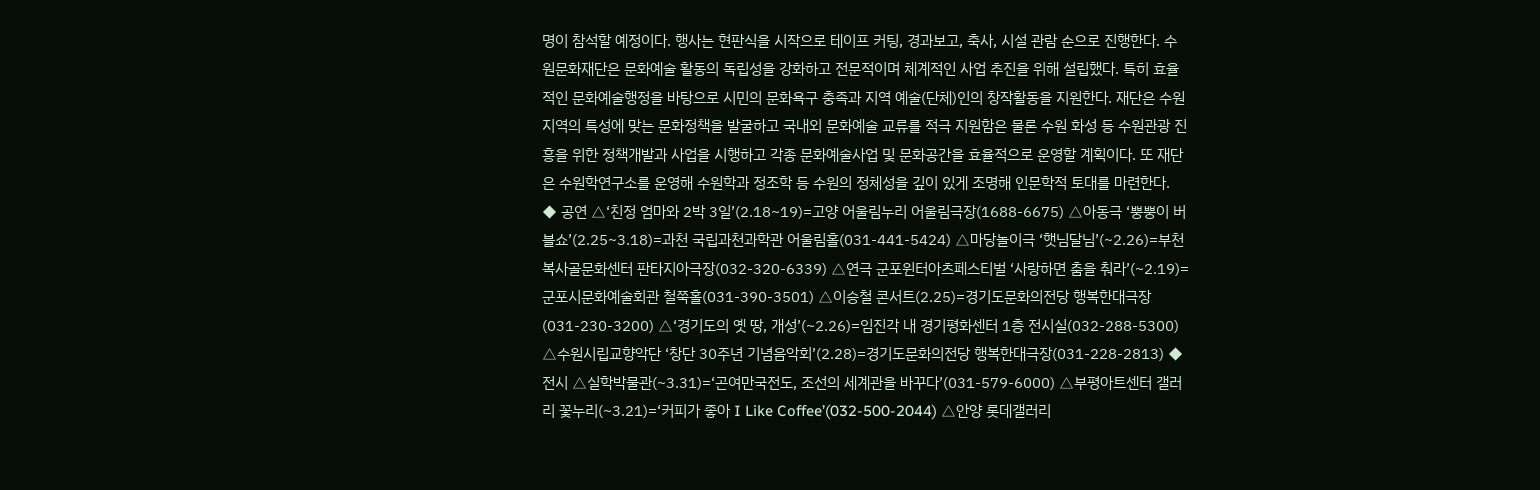명이 참석할 예정이다. 행사는 현판식을 시작으로 테이프 커팅, 경과보고, 축사, 시설 관람 순으로 진행한다. 수원문화재단은 문화예술 활동의 독립성을 강화하고 전문적이며 체계적인 사업 추진을 위해 설립했다. 특히 효율적인 문화예술행정을 바탕으로 시민의 문화욕구 충족과 지역 예술(단체)인의 창작활동을 지원한다. 재단은 수원지역의 특성에 맞는 문화정책을 발굴하고 국내외 문화예술 교류를 적극 지원함은 물론 수원 화성 등 수원관광 진흥을 위한 정책개발과 사업을 시행하고 각종 문화예술사업 및 문화공간을 효율적으로 운영할 계획이다. 또 재단은 수원학연구소를 운영해 수원학과 정조학 등 수원의 정체성을 깊이 있게 조명해 인문학적 토대를 마련한다.
◆ 공연 △‘친정 엄마와 2박 3일’(2.18~19)=고양 어울림누리 어울림극장(1688-6675) △아동극 ‘뿡뿡이 버블쇼’(2.25~3.18)=과천 국립과천과학관 어울림홀(031-441-5424) △마당놀이극 ‘햇님달님’(~2.26)=부천 복사골문화센터 판타지아극장(032-320-6339) △연극 군포윈터아츠페스티벌 ‘사랑하면 춤을 춰라’(~2.19)=군포시문화예술회관 철쭉홀(031-390-3501) △이승철 콘서트(2.25)=경기도문화의전당 행복한대극장(031-230-3200) △‘경기도의 옛 땅, 개성’(~2.26)=임진각 내 경기평화센터 1층 전시실(032-288-5300) △수원시립교향악단 ‘창단 30주년 기념음악회’(2.28)=경기도문화의전당 행복한대극장(031-228-2813) ◆ 전시 △실학박물관(~3.31)=‘곤여만국전도, 조선의 세계관을 바꾸다’(031-579-6000) △부평아트센터 갤러리 꽃누리(~3.21)=‘커피가 좋아 I Like Coffee’(032-500-2044) △안양 롯데갤러리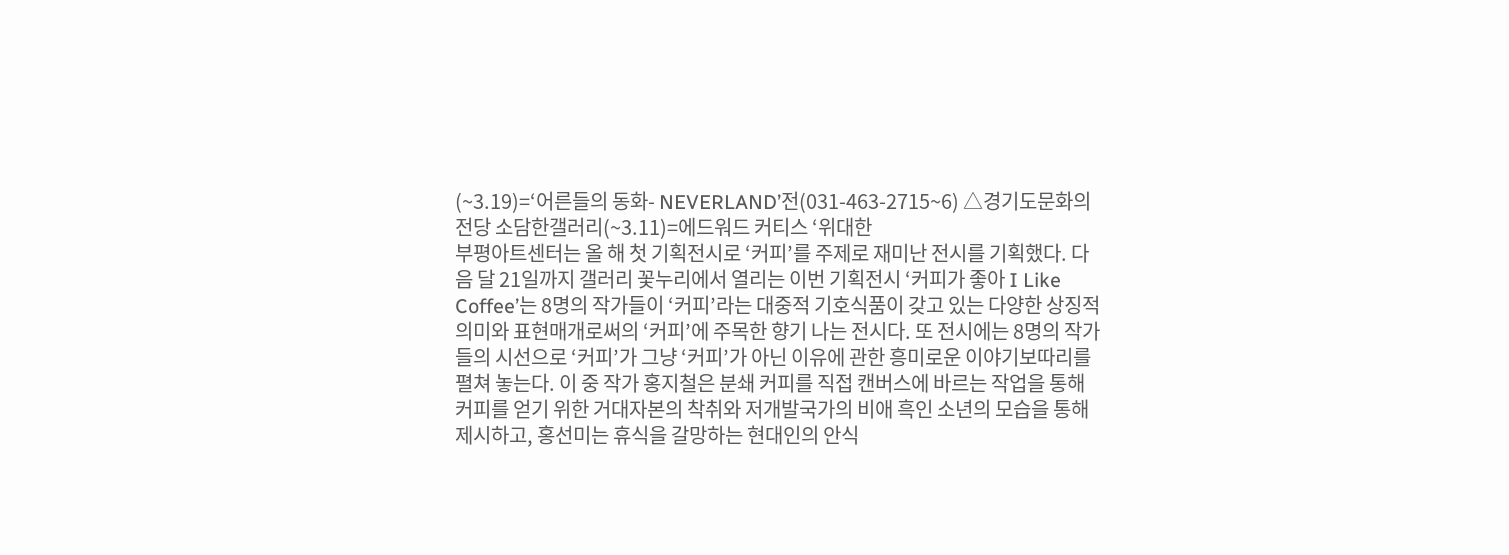(~3.19)=‘어른들의 동화- NEVERLAND’전(031-463-2715~6) △경기도문화의전당 소담한갤러리(~3.11)=에드워드 커티스 ‘위대한
부평아트센터는 올 해 첫 기획전시로 ‘커피’를 주제로 재미난 전시를 기획했다. 다음 달 21일까지 갤러리 꽃누리에서 열리는 이번 기획전시 ‘커피가 좋아 I Like Coffee’는 8명의 작가들이 ‘커피’라는 대중적 기호식품이 갖고 있는 다양한 상징적 의미와 표현매개로써의 ‘커피’에 주목한 향기 나는 전시다. 또 전시에는 8명의 작가들의 시선으로 ‘커피’가 그냥 ‘커피’가 아닌 이유에 관한 흥미로운 이야기보따리를 펼쳐 놓는다. 이 중 작가 홍지철은 분쇄 커피를 직접 캔버스에 바르는 작업을 통해 커피를 얻기 위한 거대자본의 착취와 저개발국가의 비애 흑인 소년의 모습을 통해 제시하고, 홍선미는 휴식을 갈망하는 현대인의 안식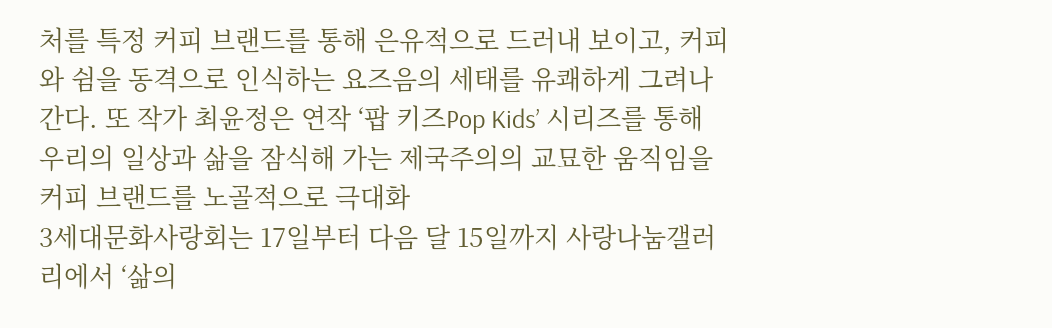처를 특정 커피 브랜드를 통해 은유적으로 드러내 보이고, 커피와 쉼을 동격으로 인식하는 요즈음의 세태를 유쾌하게 그려나간다. 또 작가 최윤정은 연작 ‘팝 키즈Pop Kids’ 시리즈를 통해 우리의 일상과 삶을 잠식해 가는 제국주의의 교묘한 움직임을 커피 브랜드를 노골적으로 극대화
3세대문화사랑회는 17일부터 다음 달 15일까지 사랑나눔갤러리에서 ‘삶의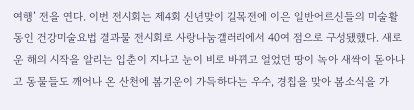여행’ 전을 연다. 이번 전시회는 제4회 신년맞이 길목전에 이은 일반어르신들의 미술활동인 건강미술요법 결과물 전시회로 사랑나눔갤러리에서 40여 점으로 구성됐했다. 새로운 해의 시작을 알리는 입춘이 지나고 눈이 비로 바뀌고 얼었던 땅이 녹아 새싹이 돋아나고 동물들도 깨어나 온 산천에 봄기운이 가득하다는 우수, 경칩을 맞아 봄소식을 가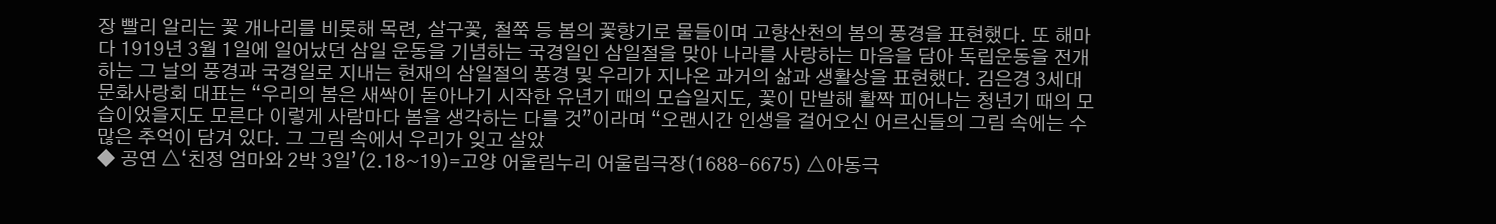장 빨리 알리는 꽃 개나리를 비롯해 목련, 살구꽃, 철쭉 등 봄의 꽃향기로 물들이며 고향산천의 봄의 풍경을 표현했다. 또 해마다 1919년 3월 1일에 일어났던 삼일 운동을 기념하는 국경일인 삼일절을 맞아 나라를 사랑하는 마음을 담아 독립운동을 전개하는 그 날의 풍경과 국경일로 지내는 현재의 삼일절의 풍경 및 우리가 지나온 과거의 삶과 생활상을 표현했다. 김은경 3세대문화사랑회 대표는 “우리의 봄은 새싹이 돋아나기 시작한 유년기 때의 모습일지도, 꽃이 만발해 활짝 피어나는 청년기 때의 모습이었을지도 모른다 이렇게 사람마다 봄을 생각하는 다를 것”이라며 “오랜시간 인생을 걸어오신 어르신들의 그림 속에는 수많은 추억이 담겨 있다. 그 그림 속에서 우리가 잊고 살았
◆ 공연 △‘친정 엄마와 2박 3일’(2.18~19)=고양 어울림누리 어울림극장(1688-6675) △아동극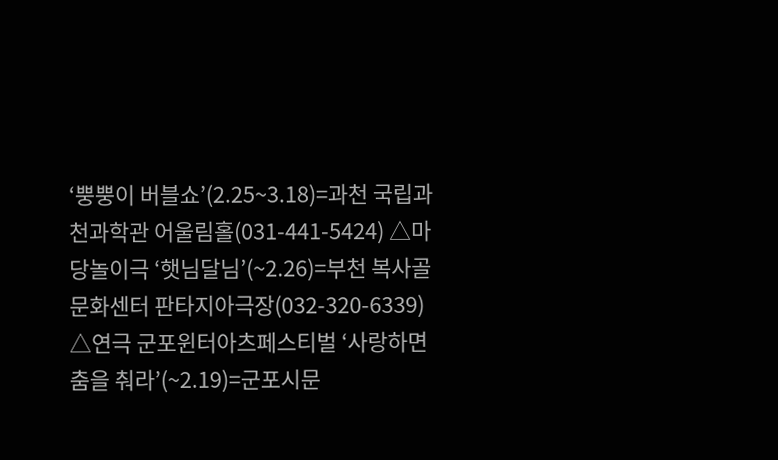‘뿡뿡이 버블쇼’(2.25~3.18)=과천 국립과천과학관 어울림홀(031-441-5424) △마당놀이극 ‘햇님달님’(~2.26)=부천 복사골문화센터 판타지아극장(032-320-6339) △연극 군포윈터아츠페스티벌 ‘사랑하면 춤을 춰라’(~2.19)=군포시문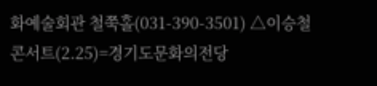화예술회관 철쭉홀(031-390-3501) △이승철 콘서트(2.25)=경기도문화의전당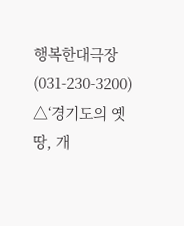행복한대극장(031-230-3200) △‘경기도의 옛 땅, 개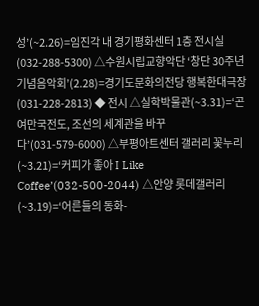성’(~2.26)=임진각 내 경기평화센터 1층 전시실(032-288-5300) △수원시립교향악단 ‘창단 30주년 기념음악회’(2.28)=경기도문화의전당 행복한대극장(031-228-2813) ◆ 전시 △실학박물관(~3.31)=‘곤여만국전도, 조선의 세계관을 바꾸다’(031-579-6000) △부평아트센터 갤러리 꽃누리(~3.21)=‘커피가 좋아 I Like Coffee’(032-500-2044) △안양 롯데갤러리(~3.19)=‘어른들의 동화-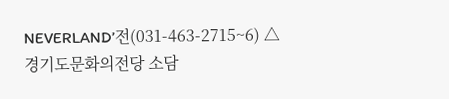NEVERLAND’전(031-463-2715~6) △경기도문화의전당 소담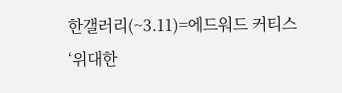한갤러리(~3.11)=에드워드 커티스 ‘위대한